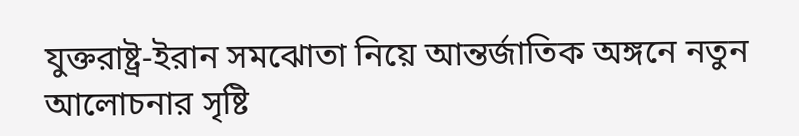যুক্তরাষ্ট্র-ইরান সমঝোতা নিয়ে আন্তর্জাতিক অঙ্গনে নতুন আলোচনার সৃষ্টি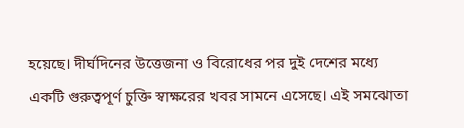হয়েছে। দীর্ঘদিনের উত্তেজনা ও বিরোধের পর দুই দেশের মধ্যে একটি গুরুত্বপূর্ণ চুক্তি স্বাক্ষরের খবর সামনে এসেছে। এই সমঝোতা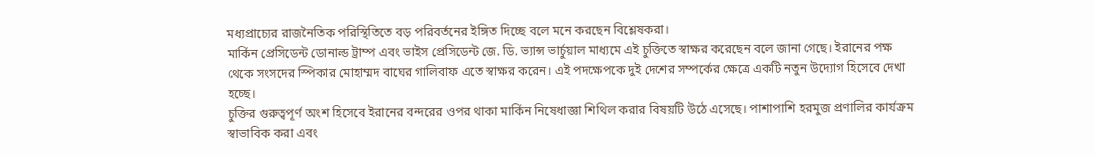মধ্যপ্রাচ্যের রাজনৈতিক পরিস্থিতিতে বড় পরিবর্তনের ইঙ্গিত দিচ্ছে বলে মনে করছেন বিশ্লেষকরা।
মার্কিন প্রেসিডেন্ট ডোনাল্ড ট্রাম্প এবং ভাইস প্রেসিডেন্ট জে. ডি. ভ্যান্স ভার্চুয়াল মাধ্যমে এই চুক্তিতে স্বাক্ষর করেছেন বলে জানা গেছে। ইরানের পক্ষ থেকে সংসদের স্পিকার মোহাম্মদ বাঘের গালিবাফ এতে স্বাক্ষর করেন। এই পদক্ষেপকে দুই দেশের সম্পর্কের ক্ষেত্রে একটি নতুন উদ্যোগ হিসেবে দেখা হচ্ছে।
চুক্তির গুরুত্বপূর্ণ অংশ হিসেবে ইরানের বন্দরের ওপর থাকা মার্কিন নিষেধাজ্ঞা শিথিল করার বিষয়টি উঠে এসেছে। পাশাপাশি হরমুজ প্রণালির কার্যক্রম স্বাভাবিক করা এবং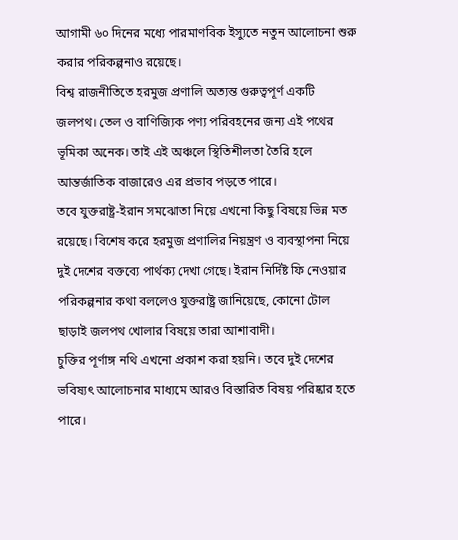আগামী ৬০ দিনের মধ্যে পারমাণবিক ইস্যুতে নতুন আলোচনা শুরু করার পরিকল্পনাও রয়েছে।
বিশ্ব রাজনীতিতে হরমুজ প্রণালি অত্যন্ত গুরুত্বপূর্ণ একটি জলপথ। তেল ও বাণিজ্যিক পণ্য পরিবহনের জন্য এই পথের ভূমিকা অনেক। তাই এই অঞ্চলে স্থিতিশীলতা তৈরি হলে আন্তর্জাতিক বাজারেও এর প্রভাব পড়তে পারে।
তবে যুক্তরাষ্ট্র-ইরান সমঝোতা নিয়ে এখনো কিছু বিষয়ে ভিন্ন মত রয়েছে। বিশেষ করে হরমুজ প্রণালির নিয়ন্ত্রণ ও ব্যবস্থাপনা নিয়ে দুই দেশের বক্তব্যে পার্থক্য দেখা গেছে। ইরান নির্দিষ্ট ফি নেওয়ার পরিকল্পনার কথা বললেও যুক্তরাষ্ট্র জানিয়েছে, কোনো টোল ছাড়াই জলপথ খোলার বিষয়ে তারা আশাবাদী।
চুক্তির পূর্ণাঙ্গ নথি এখনো প্রকাশ করা হয়নি। তবে দুই দেশের ভবিষ্যৎ আলোচনার মাধ্যমে আরও বিস্তারিত বিষয় পরিষ্কার হতে পারে।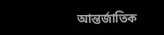আন্তর্জাতিক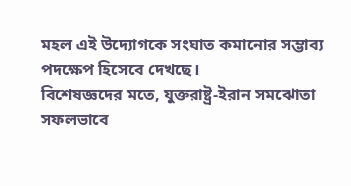মহল এই উদ্যোগকে সংঘাত কমানোর সম্ভাব্য পদক্ষেপ হিসেবে দেখছে।
বিশেষজ্ঞদের মতে, যুক্তরাষ্ট্র-ইরান সমঝোতা সফলভাবে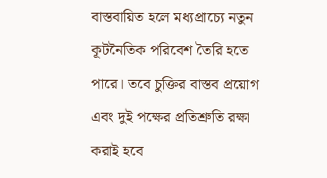বাস্তবায়িত হলে মধ্যপ্রাচ্যে নতুন কূটনৈতিক পরিবেশ তৈরি হতে পারে। তবে চুক্তির বাস্তব প্রয়োগ এবং দুই পক্ষের প্রতিশ্রুতি রক্ষা করাই হবে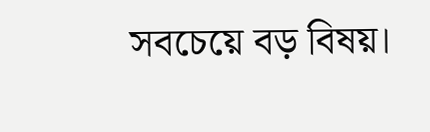সবচেয়ে বড় বিষয়।